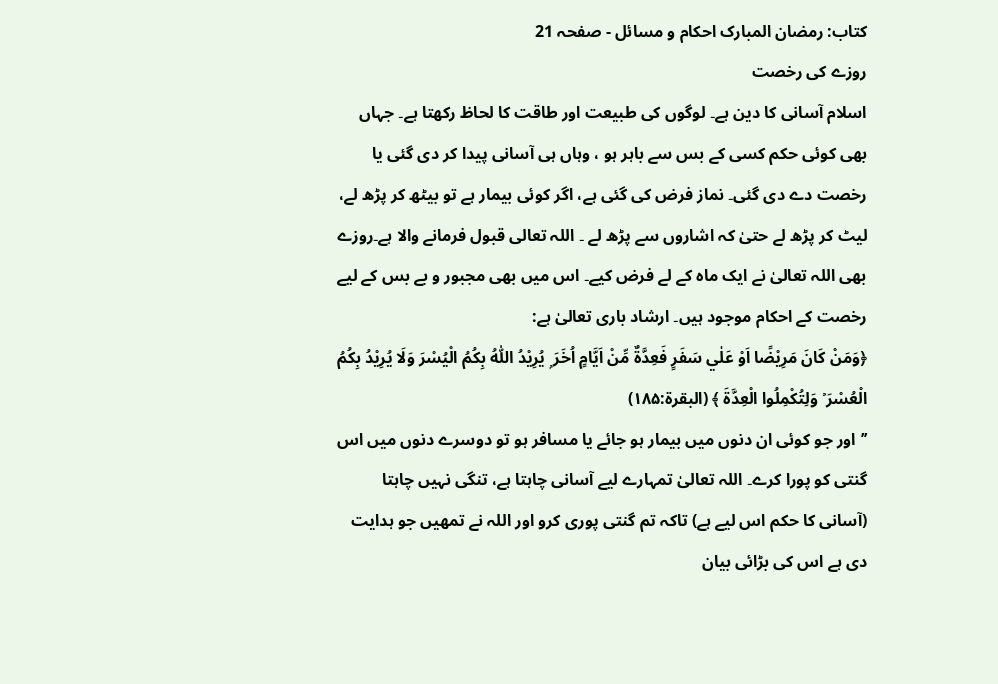کتاب: رمضان المبارک احکام و مسائل - صفحہ 21
روزے کی رخصت
اسلام آسانی کا دین ہے۔ لوگوں کی طبیعت اور طاقت کا لحاظ رکھتا ہے۔ جہاں بھی کوئی حکم کسی کے بس سے باہر ہو ، وہاں ہی آسانی پیدا کر دی گئی یا رخصت دے دی گئی۔ نماز فرض کی گئی ہے، اگر کوئی بیمار ہے تو بیٹھ کر پڑھ لے، لیٹ کر پڑھ لے حتیٰ کہ اشاروں سے پڑھ لے ۔ اللہ تعالی قبول فرمانے والا ہے۔روزے بھی اللہ تعالیٰ نے ایک ماہ کے لے فرض کیے۔ اس میں بھی مجبور و بے بس کے لیے رخصت کے احکام موجود ہیں۔ ارشاد باری تعالیٰ ہے:
﴿وَمَنْ كَانَ مَرِيْضًا اَوْ عَلٰي سَفَرٍ فَعِدَّةٌ مِّنْ اَيَّامٍ اُخَرَ ۭ يُرِيْدُ اللّٰهُ بِكُمُ الْيُسْرَ وَلَا يُرِيْدُ بِكُمُ الْعُسْرَ ۡ وَلِتُكْمِلُوا الْعِدَّةَ ﴾ (البقرة:۱۸۵)
’’اور جو کوئی ان دنوں میں بیمار ہو جائے یا مسافر ہو تو دوسرے دنوں میں اس گنتی کو پورا کرے۔ اللہ تعالیٰ تمہارے لیے آسانی چاہتا ہے، تنگی نہیں چاہتا (آسانی کا حکم اس لیے ہے) تاکہ تم گنتی پوری کرو اور اللہ نے تمھیں جو ہدایت دی ہے اس کی بڑائی بیان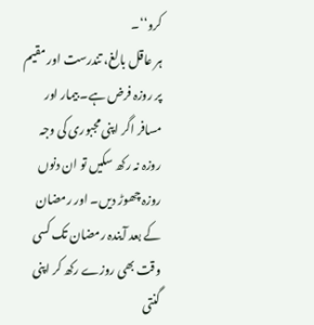کرو‘‘۔
ہر عاقل بالغ، تندرست اور مقیم پر روزہ فرض ہے۔ بیمار اور مسافر اگر اپنی مجبوری کی وجہ روزہ نہ رکھ سکیں تو ان دنوں روزہ چھوڑ دیں۔ اور رمضان کے بعد آیندہ رمضان تک کسی وقت بھی روزے رکھ کر اپنی گنتی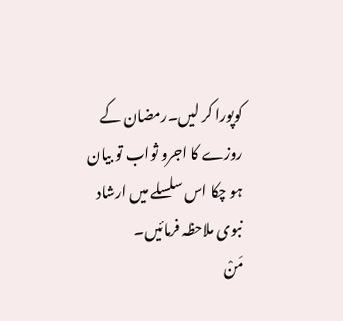کوپورا کر لیں۔رمضان کے روزے کا اجرو ثواب تو بیان ہو چکا اس سلسلے میں ارشاد نبوی ملاحظہ فرمائیں۔
مَنْ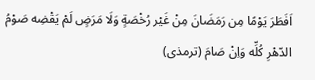اَفَطَرَ یَوْمًا مِن رَمَضَانَ مِنْ غَیْر رُخْصَةٍ وَلَا مَرَضٍ لَمْ یَقْضِه صَوْمُ الدّهْرِ کُلِّه وَاِنْ صَامَ (ترمذی)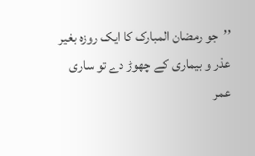’’جو رمضان المبارک کا ایک روزہ بغیر عذر و بیماری کے چھوڑ دے تو ساری عمر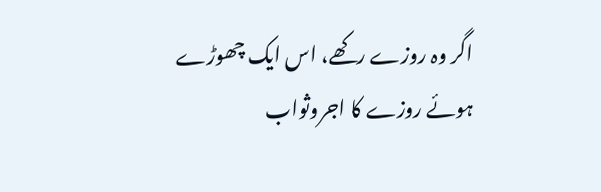اگر وہ روزے رکھے، اس ایک چھوڑے ہوئے روزے کا اجروثواب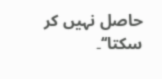حاصل نہیں کر سکتا‘‘۔